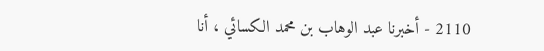2110 - أخبرنا عبد الوهاب بن محمد الكسائي ، أنا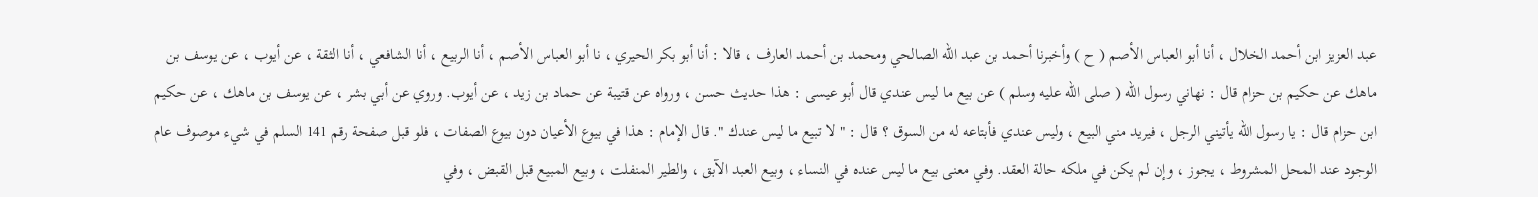عبد العزيز ابن أحمد الخلال ، أنا أبو العباس الأصم ( ح ) وأخبرنا أحمد بن عبد الله الصالحي ومحمد بن أحمد العارف ، قالا : أنا أبو بكر الحيري ، نا أبو العباس الأصم ، أنا الربيع ، أنا الشافعي ، أنا الثقة ، عن أيوب ، عن يوسف بن ماهك عن حكيم بن حزام قال : نهاني رسول الله ( صلى الله عليه وسلم ) عن بيع ما ليس عندي قال أبو عيسى : هذا حديث حسن ، ورواه عن قتيبة عن حماد بن زيد ، عن أيوب. وروي عن أبي بشر ، عن يوسف بن ماهك ، عن حكيم ابن حزام قال : يا رسول الله يأتيني الرجل ، فيريد مني البيع ، وليس عندي فأبتاعه له من السوق ؟ قال : " لا تبيع ما ليس عندك ". قال الإمام : هذا في بيوع الأعيان دون بيوع الصفات ، فلو قبل صفحة رقم 141 السلم في شيء موصوف عام الوجود عند المحل المشروط ، يجوز ، وإن لم يكن في ملكه حالة العقد. وفي معنى بيع ما ليس عنده في النساء ، وبيع العبد الآبق ، والطير المنفلت ، وبيع المبيع قبل القبض ، وفي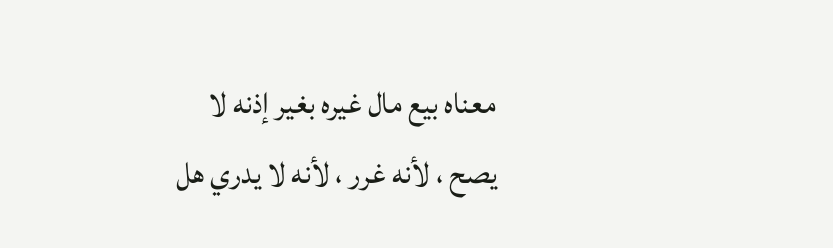معناه بيع مال غيره بغير إذنه لا يصح ، لأنه غرر ، لأنه لا يدري هل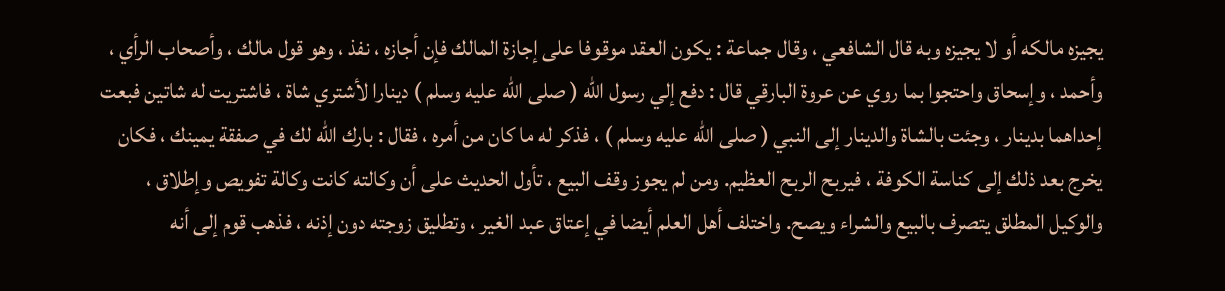يجيزه مالكه أو لا يجيزه وبه قال الشافعي ، وقال جماعة : يكون العقد موقوفا على إجازة المالك فإن أجازه ، نفذ ، وهو قول مالك ، وأصحاب الرأي ، وأحمد ، وإسحاق واحتجوا بما روي عن عروة البارقي قال : دفع إلي رسول الله ( صلى الله عليه وسلم ) دينارا لأشتري شاة ، فاشتريت له شاتين فبعت إحداهما بدينار ، وجئت بالشاة والدينار إلى النبي ( صلى الله عليه وسلم ) ، فذكر له ما كان من أمره ، فقال : بارك الله لك في صفقة يمينك ، فكان يخرج بعد ذلك إلى كناسة الكوفة ، فيربح الربح العظيم. ومن لم يجوز وقف البيع ، تأول الحديث على أن وكالته كانت وكالة تفويص وإطلاق ، والوكيل المطلق يتصرف بالبيع والشراء ويصح. واختلف أهل العلم أيضا في إعتاق عبد الغير ، وتطليق زوجته دون إذنه ، فذهب قوم إلى أنه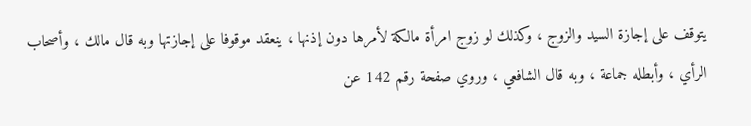يتوقف على إجازة السيد والزوج ، وكذلك لو زوج امرأة مالكة لأمرها دون إذنها ، ينعقد موقوفا على إجازتها وبه قال مالك ، وأصحاب الرأي ، وأبطله جماعة ، وبه قال الشافعي ، وروي صفحة رقم 142 عن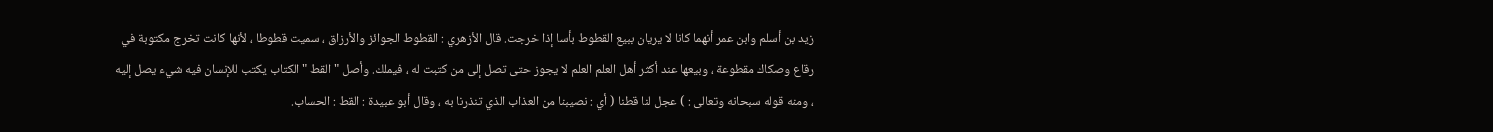زيد بن أسلم وابن عمر أنهما كانا لا يريان ببيع القطوط بأسا إذا خرجت. قال الأزهري : القطوط الجوائز والأرزاق ، سميت قطوطا ، لأنها كانت تخرج مكتوبة في رقاع وصكاك مقطوعة ، وبيعها عند أكثر أهل العلم العلم لا يجوز حتى تصل إلى من كتبت له ، فيملك. وأصل " القط " الكتاب يكتب للإنسان فيه شيء يصل إليه ، ومنه قوله سبحانه وتعالى : ) عجل لنا قطنا ( أي : نصيبنا من العذاب الذي تنذرنا به ، وقال أبو عبيدة : القط : الحساب.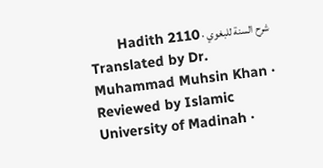شرح السنة للبغوي · Hadith 2110
Translated by Dr. Muhammad Muhsin Khan · Reviewed by Islamic University of Madinah ·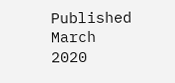Published March 2020